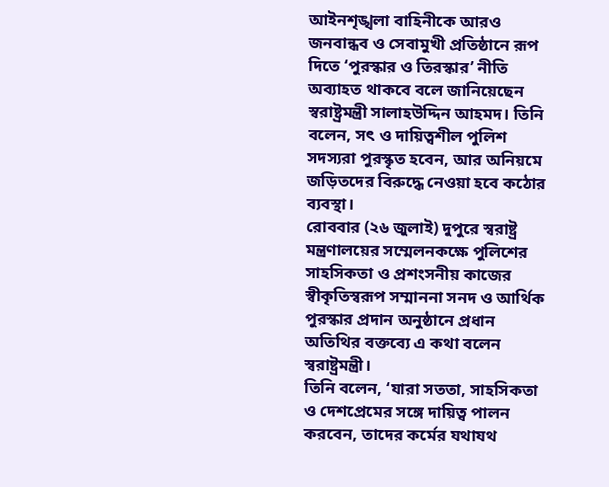আইনশৃঙ্খলা বাহিনীকে আরও জনবান্ধব ও সেবামুখী প্রতিষ্ঠানে রূপ দিতে ‘পুরস্কার ও তিরস্কার’ নীতি অব্যাহত থাকবে বলে জানিয়েছেন স্বরাষ্ট্রমন্ত্রী সালাহউদ্দিন আহমদ। তিনি বলেন, সৎ ও দায়িত্বশীল পুলিশ সদস্যরা পুরস্কৃত হবেন, আর অনিয়মে জড়িতদের বিরুদ্ধে নেওয়া হবে কঠোর ব্যবস্থা।
রোববার (২৬ জুলাই) দুপুরে স্বরাষ্ট্র মন্ত্রণালয়ের সম্মেলনকক্ষে পুলিশের সাহসিকতা ও প্রশংসনীয় কাজের স্বীকৃতিস্বরূপ সম্মাননা সনদ ও আর্থিক পুরস্কার প্রদান অনুষ্ঠানে প্রধান অতিথির বক্তব্যে এ কথা বলেন স্বরাষ্ট্রমন্ত্রী।
তিনি বলেন, ‘যারা সততা, সাহসিকতা ও দেশপ্রেমের সঙ্গে দায়িত্ব পালন করবেন, তাদের কর্মের যথাযথ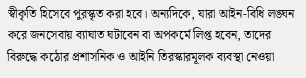স্বীকৃতি হিসেবে পুরস্কৃত করা হবে। অন্যদিকে, যারা আইন-বিধি লঙ্ঘন করে জনসেবায় ব্যাঘাত ঘটাবেন বা অপকর্মে লিপ্ত হবেন, তাদের বিরুদ্ধে কঠোর প্রশাসনিক ও আইনি তিরস্কারমূলক ব্যবস্থা নেওয়া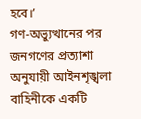হবে।’
গণ-অভ্যুত্থানের পর জনগণের প্রত্যাশা অনুযায়ী আইনশৃঙ্খলা বাহিনীকে একটি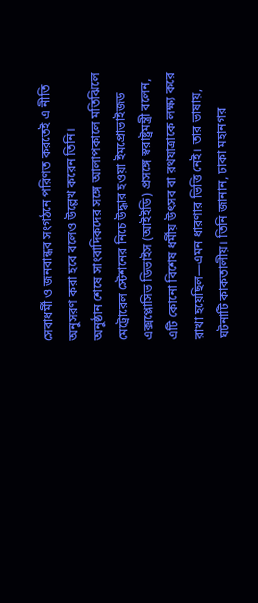সেবাধর্মী ও জনবান্ধব সংগঠনে পরিণত করতেই এ নীতি অনুসরণ করা হবে বলেও উল্লেখ করেন তিনি।
অনুষ্ঠান শেষে সাংবাদিকদের সঙ্গে আলাপকালে মতিঝিলে মেট্রোরেল স্টেশনের নিচে উদ্ধার হওয়া ইমপ্রোভাইজড এক্সপ্লোসিভ ডিভাইস (আইইডি) প্রসঙ্গে স্বরাষ্ট্রমন্ত্রী বলেন, এটি কোনো বিশেষ ধর্মীয় উৎসব বা রথযাত্রাকে লক্ষ্য করে রাখা হয়েছিল—এমন ধারণার ভিত্তি নেই। তার ভাষায়, ঘটনাটি কাকতালীয়। তিনি জানান, ঢাকা মহানগর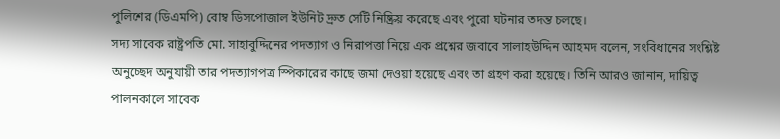পুলিশের (ডিএমপি) বোম্ব ডিসপোজাল ইউনিট দ্রুত সেটি নিষ্ক্রিয় করেছে এবং পুরো ঘটনার তদন্ত চলছে।
সদ্য সাবেক রাষ্ট্রপতি মো. সাহাবুদ্দিনের পদত্যাগ ও নিরাপত্তা নিয়ে এক প্রশ্নের জবাবে সালাহউদ্দিন আহমদ বলেন, সংবিধানের সংশ্লিষ্ট অনুচ্ছেদ অনুযায়ী তার পদত্যাগপত্র স্পিকারের কাছে জমা দেওয়া হয়েছে এবং তা গ্রহণ করা হয়েছে। তিনি আরও জানান, দায়িত্ব পালনকালে সাবেক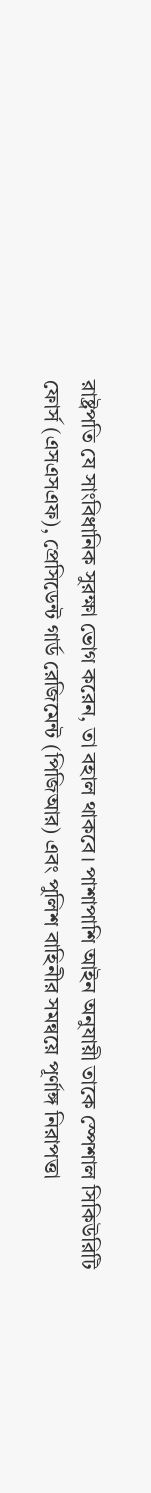রাষ্ট্রপতি যে সাংবিধানিক সুরক্ষা ভোগ করেন, তা বহাল থাকবে। পাশাপাশি আইন অনুযায়ী তাকে স্পেশাল সিকিউরিটি ফোর্স (এসএসএফ), প্রেসিডেন্ট গার্ড রেজিমেন্ট (পিজিআর) এবং পুলিশ বাহিনীর সমন্বয়ে পূর্ণাঙ্গ নিরাপত্তা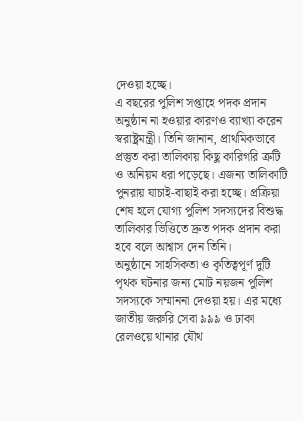দেওয়া হচ্ছে।
এ বছরের পুলিশ সপ্তাহে পদক প্রদান অনুষ্ঠান না হওয়ার কারণও ব্যাখ্যা করেন স্বরাষ্ট্রমন্ত্রী। তিনি জানান, প্রাথমিকভাবে প্রস্তুত করা তালিকায় কিছু কারিগরি ত্রুটি ও অনিয়ম ধরা পড়েছে। এজন্য তালিকাটি পুনরায় যাচাই-বাছাই করা হচ্ছে। প্রক্রিয়া শেষ হলে যোগ্য পুলিশ সদস্যদের বিশুদ্ধ তালিকার ভিত্তিতে দ্রুত পদক প্রদান করা হবে বলে আশ্বাস দেন তিনি।
অনুষ্ঠানে সাহসিকতা ও কৃতিত্বপূর্ণ দুটি পৃথক ঘটনার জন্য মোট নয়জন পুলিশ সদস্যকে সম্মাননা দেওয়া হয়। এর মধ্যে জাতীয় জরুরি সেবা ৯৯৯ ও ঢাকা রেলওয়ে থানার যৌথ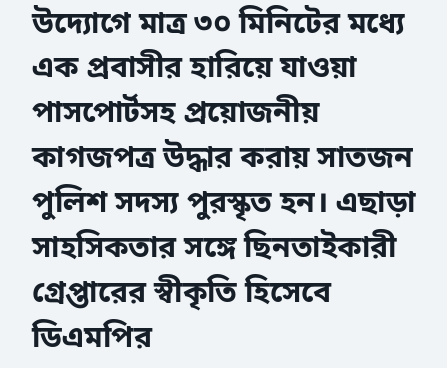উদ্যোগে মাত্র ৩০ মিনিটের মধ্যে এক প্রবাসীর হারিয়ে যাওয়া পাসপোর্টসহ প্রয়োজনীয় কাগজপত্র উদ্ধার করায় সাতজন পুলিশ সদস্য পুরস্কৃত হন। এছাড়া সাহসিকতার সঙ্গে ছিনতাইকারী গ্রেপ্তারের স্বীকৃতি হিসেবে ডিএমপির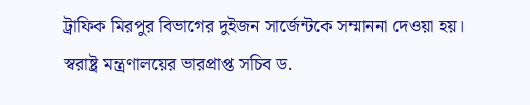ট্রাফিক মিরপুর বিভাগের দুইজন সার্জেন্টকে সম্মাননা দেওয়া হয়।
স্বরাষ্ট্র মন্ত্রণালয়ের ভারপ্রাপ্ত সচিব ড.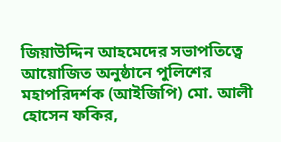জিয়াউদ্দিন আহমেদের সভাপতিত্বে আয়োজিত অনুষ্ঠানে পুলিশের মহাপরিদর্শক (আইজিপি) মো. আলী হোসেন ফকির,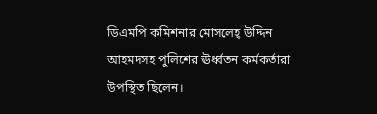ডিএমপি কমিশনার মোসলেহ্ উদ্দিন আহমদসহ পুলিশের ঊর্ধ্বতন কর্মকর্তারা উপস্থিত ছিলেন।